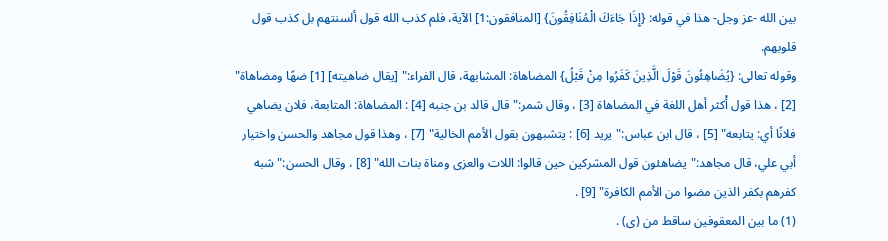بين الله -عز وجل- هذا في قوله: {إِذَا جَاءَكَ الْمُنَافِقُونَ} [المنافقون:1] الآية، فلم كذب الله قول ألسنتهم بل كذب قول قلوبهم.
وقوله تعالى: {يُضَاهِئُونَ قَوْلَ الَّذِينَ كَفَرُوا مِنْ قَبْلُ} المضاهاة: المشابهة، قال الفراء:" [يقال ضاهيته] [1] ضهًا ومضاهاة" [2] ، هذا قول أْكثر أهل اللغة في المضاهاة [3] ، وقال شمر:"قال قالد بن جنبه [4] : المضاهاة: المتابعة، فلان يضاهي فلانًا أي: يتابعه" [5] ، قال ابن عباس:"يريد [6] : يتشبهون بقول الأمم الخالية" [7] ، وهذا قول مجاهد والحسن واختيار أبي علي، قال مجاهد:"يضاهئون قول المشركين حين قالوا: اللات والعزى ومناة بنات الله" [8] ، وقال الحسن:"شبه كفرهم بكفر الذين مضوا من الأمم الكافرة" [9] .
(1) ما بين المعقوفين ساقط من (ى) .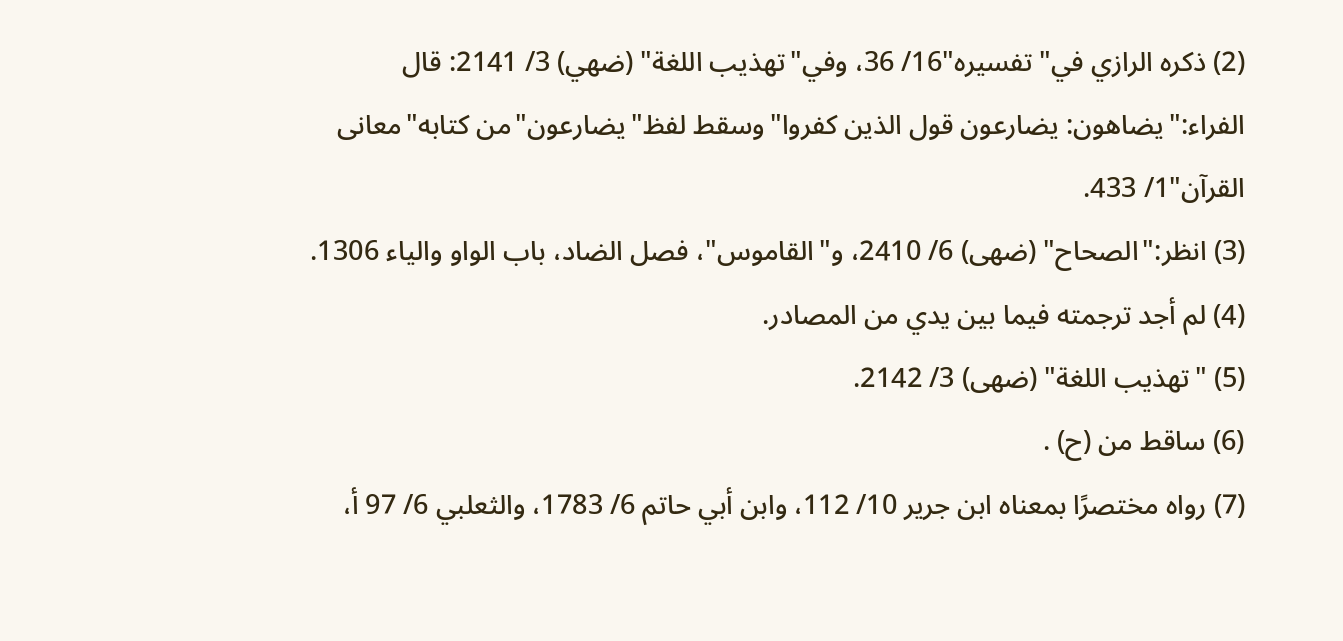(2) ذكره الرازي في"تفسيره"16/ 36، وفي"تهذيب اللغة" (ضهي) 3/ 2141: قال الفراء:"يضاهون: يضارعون قول الذين كفروا"وسقط لفظ"يضارعون"من كتابه"معانى القرآن"1/ 433.
(3) انظر:"الصحاح" (ضهى) 6/ 2410، و"القاموس"، فصل الضاد، باب الواو والياء 1306.
(4) لم أجد ترجمته فيما بين يدي من المصادر.
(5) "تهذيب اللغة" (ضهى) 3/ 2142.
(6) ساقط من (ح) .
(7) رواه مختصرًا بمعناه ابن جرير 10/ 112، وابن أبي حاتم 6/ 1783، والثعلبي 6/ 97 أ،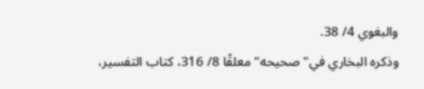والبغوي 4/ 38.
وذكره البخاري في"صحيحه"معلقًا 8/ 316، كتاب التفسير،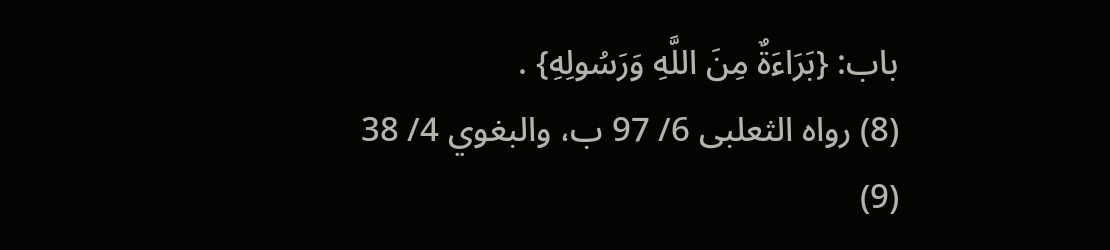باب: {بَرَاءَةٌ مِنَ اللَّهِ وَرَسُولِهِ} .
(8) رواه الثعلبى 6/ 97 ب، والبغوي 4/ 38
(9)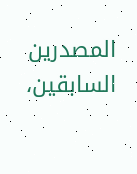المصدرين السابقين،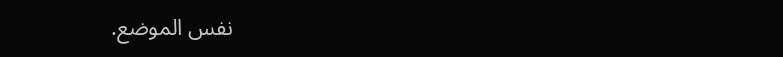نفس الموضع.